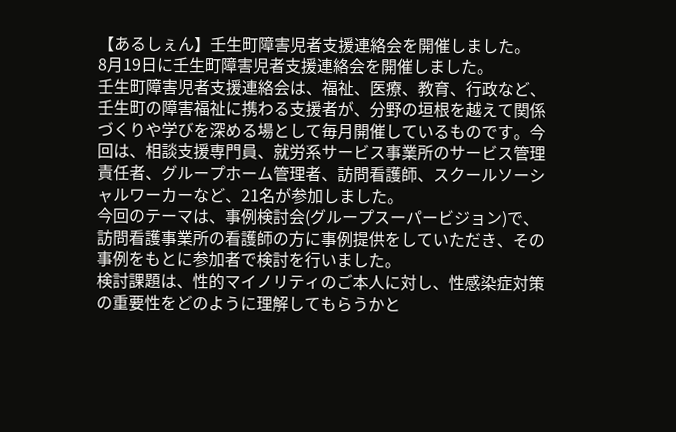【あるしぇん】壬生町障害児者支援連絡会を開催しました。
8月19日に壬生町障害児者支援連絡会を開催しました。
壬生町障害児者支援連絡会は、福祉、医療、教育、行政など、壬生町の障害福祉に携わる支援者が、分野の垣根を越えて関係づくりや学びを深める場として毎月開催しているものです。今回は、相談支援専門員、就労系サービス事業所のサービス管理責任者、グループホーム管理者、訪問看護師、スクールソーシャルワーカーなど、21名が参加しました。
今回のテーマは、事例検討会(グループスーパービジョン)で、訪問看護事業所の看護師の方に事例提供をしていただき、その事例をもとに参加者で検討を行いました。
検討課題は、性的マイノリティのご本人に対し、性感染症対策の重要性をどのように理解してもらうかと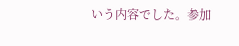いう内容でした。参加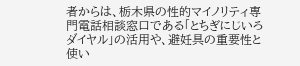者からは、栃木県の性的マイノリティ専門電話相談窓口である「とちぎにじいろダイヤル」の活用や、避妊具の重要性と使い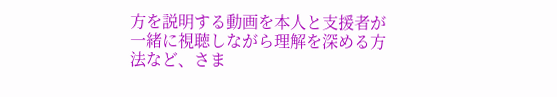方を説明する動画を本人と支援者が一緒に視聴しながら理解を深める方法など、さま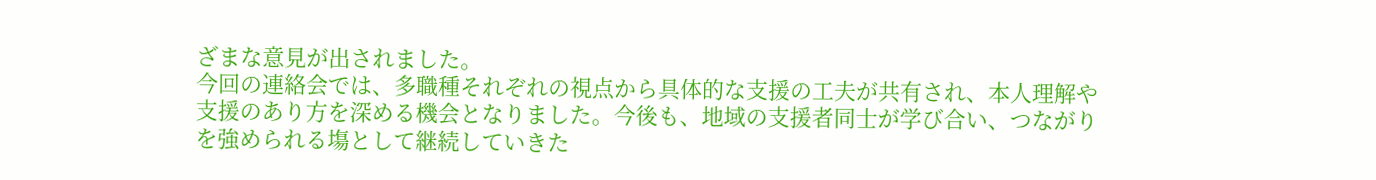ざまな意見が出されました。
今回の連絡会では、多職種それぞれの視点から具体的な支援の工夫が共有され、本人理解や支援のあり方を深める機会となりました。今後も、地域の支援者同士が学び合い、つながりを強められる塲として継続していきた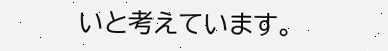いと考えています。